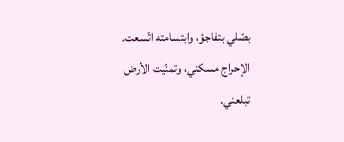بصّلي بتفاجؤ، وابتسامته اتّسعت.
الإحراج مسكني، وتمنّيت الأرض تبلعني.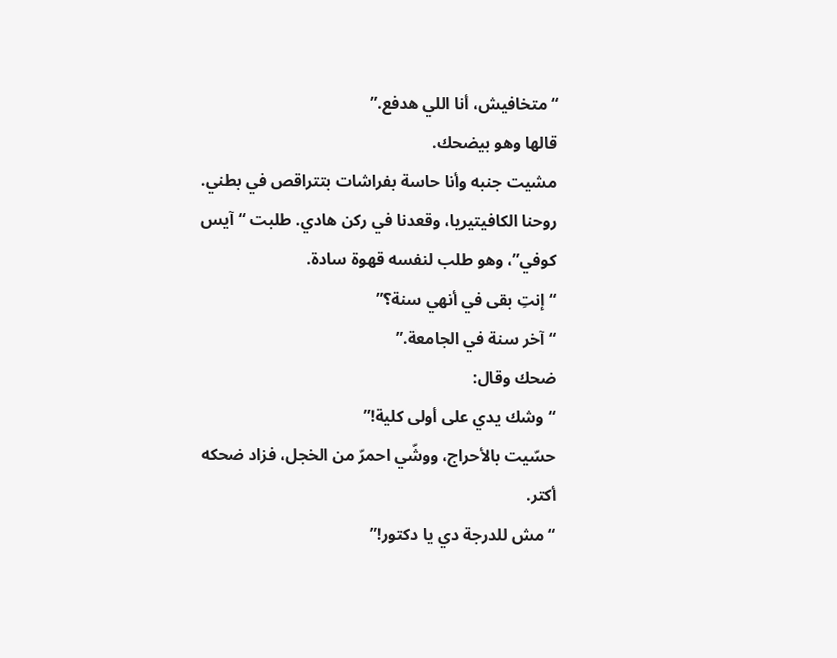“متخافيش، أنا اللي هدفع.”
قالها وهو بيضحك.
مشيت جنبه وأنا حاسة بفراشات بتتراقص في بطني.
روحنا الكافيتيريا، وقعدنا في ركن هادي. طلبت “آيس كوفي”، وهو طلب لنفسه قهوة سادة.
“إنتِ بقى في أنهي سنة؟”
“آخر سنة في الجامعة.”
ضحك وقال:
“وشك يدي على أولى كلية!”
حسّيت بالأحراج، ووشّي احمرّ من الخجل، فزاد ضحكه أكتر.
“مش للدرجة دي يا دكتور!”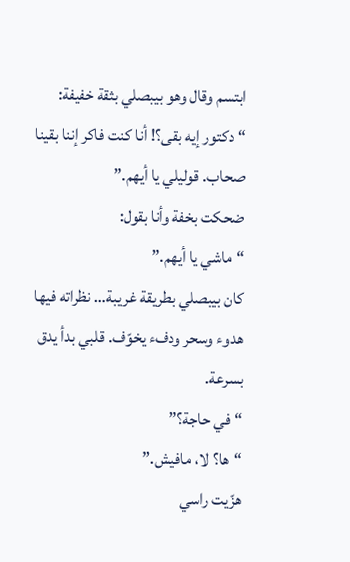ابتسم وقال وهو بيبصلي بثقة خفيفة:
“دكتور إيه بقى؟! أنا كنت فاكر إننا بقينا صحاب. قوليلي يا أيهم.”
ضحكت بخفة وأنا بقول:
“ماشي يا أيهم.”
كان بيبصلي بطريقة غريبة… نظراته فيها هدوء وسحر ودفء يخوّف. قلبي بدأ يدق بسرعة.
“في حاجة؟”
“ها؟ لا، مافيش.”
هزّيت راسي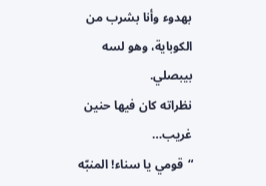بهدوء وأنا بشرب من الكوباية، وهو لسه بيبصلي.
نظراته كان فيها حنين غريب…
“قومي يا سناء! المنبّه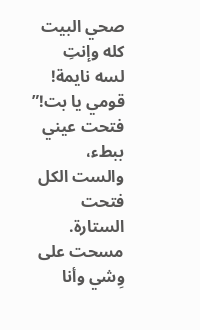صحي البيت كله وإنتِ لسه نايمة! قومي يا بت!”
فتحت عيني ببطء، والست الكل فتحت الستارة.
مسحت على وِشي وأنا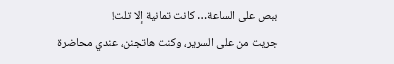ببص على الساعة… كانت تمانية إلا تلت!
جريت من على السرير، وكنت هاتجنن، عندي محاضرة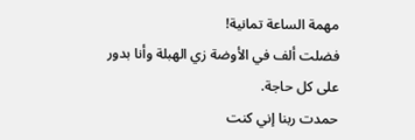مهمة الساعة تمانية!
فضلت ألف في الأوضة زي الهبلة وأنا بدور على كل حاجة.
حمدت ربنا إني كنت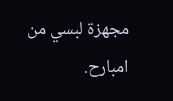مجهزة لبسي من امبارح.